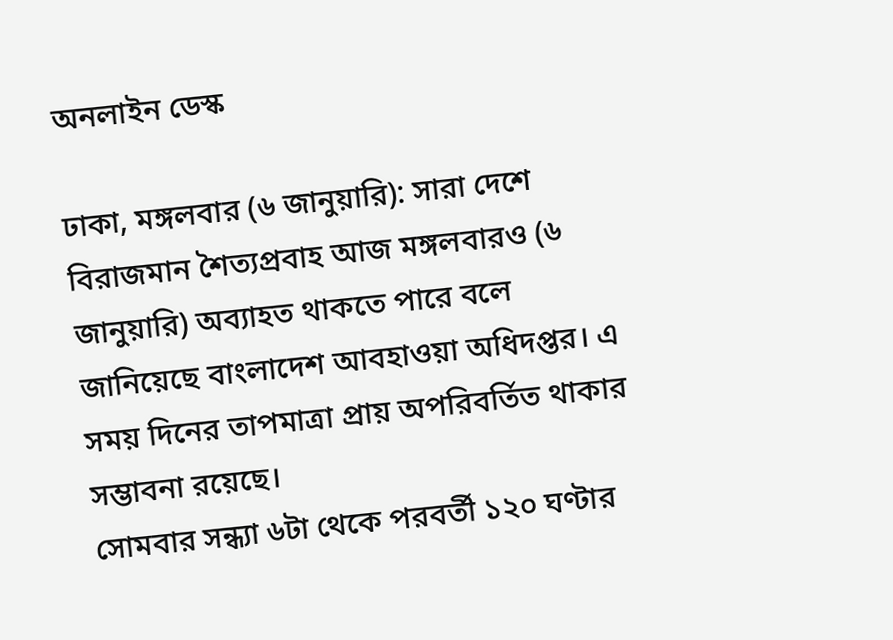অনলাইন ডেস্ক

ঢাকা, মঙ্গলবার (৬ জানুয়ারি): সারা দেশে বিরাজমান শৈত্যপ্রবাহ আজ মঙ্গলবারও (৬ জানুয়ারি) অব্যাহত থাকতে পারে বলে জানিয়েছে বাংলাদেশ আবহাওয়া অধিদপ্তর। এ সময় দিনের তাপমাত্রা প্রায় অপরিবর্তিত থাকার সম্ভাবনা রয়েছে।
সোমবার সন্ধ্যা ৬টা থেকে পরবর্তী ১২০ ঘণ্টার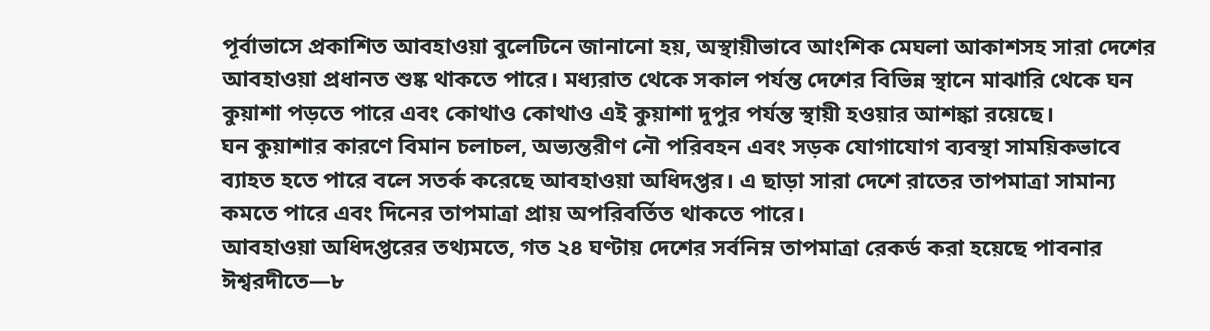পূর্বাভাসে প্রকাশিত আবহাওয়া বুলেটিনে জানানো হয়, অস্থায়ীভাবে আংশিক মেঘলা আকাশসহ সারা দেশের আবহাওয়া প্রধানত শুষ্ক থাকতে পারে। মধ্যরাত থেকে সকাল পর্যন্ত দেশের বিভিন্ন স্থানে মাঝারি থেকে ঘন কুয়াশা পড়তে পারে এবং কোথাও কোথাও এই কুয়াশা দুপুর পর্যন্ত স্থায়ী হওয়ার আশঙ্কা রয়েছে।
ঘন কুয়াশার কারণে বিমান চলাচল, অভ্যন্তরীণ নৌ পরিবহন এবং সড়ক যোগাযোগ ব্যবস্থা সাময়িকভাবে ব্যাহত হতে পারে বলে সতর্ক করেছে আবহাওয়া অধিদপ্তর। এ ছাড়া সারা দেশে রাতের তাপমাত্রা সামান্য কমতে পারে এবং দিনের তাপমাত্রা প্রায় অপরিবর্তিত থাকতে পারে।
আবহাওয়া অধিদপ্তরের তথ্যমতে, গত ২৪ ঘণ্টায় দেশের সর্বনিম্ন তাপমাত্রা রেকর্ড করা হয়েছে পাবনার ঈশ্বরদীতে—৮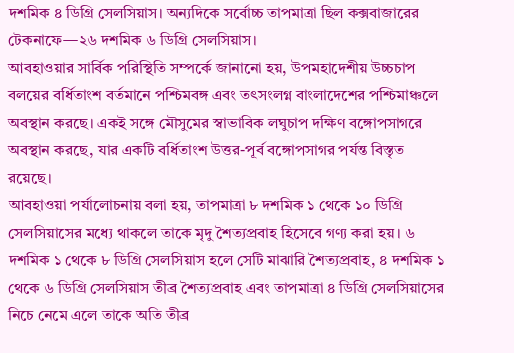দশমিক ৪ ডিগ্রি সেলসিয়াস। অন্যদিকে সর্বোচ্চ তাপমাত্রা ছিল কক্সবাজারের টেকনাফে—২৬ দশমিক ৬ ডিগ্রি সেলসিয়াস।
আবহাওয়ার সার্বিক পরিস্থিতি সম্পর্কে জানানো হয়, উপমহাদেশীয় উচ্চচাপ বলয়ের বর্ধিতাংশ বর্তমানে পশ্চিমবঙ্গ এবং তৎসংলগ্ন বাংলাদেশের পশ্চিমাঞ্চলে অবস্থান করছে। একই সঙ্গে মৌসুমের স্বাভাবিক লঘুচাপ দক্ষিণ বঙ্গোপসাগরে অবস্থান করছে, যার একটি বর্ধিতাংশ উত্তর-পূর্ব বঙ্গোপসাগর পর্যন্ত বিস্তৃত রয়েছে।
আবহাওয়া পর্যালোচনায় বলা হয়, তাপমাত্রা ৮ দশমিক ১ থেকে ১০ ডিগ্রি সেলসিয়াসের মধ্যে থাকলে তাকে মৃদু শৈত্যপ্রবাহ হিসেবে গণ্য করা হয়। ৬ দশমিক ১ থেকে ৮ ডিগ্রি সেলসিয়াস হলে সেটি মাঝারি শৈত্যপ্রবাহ, ৪ দশমিক ১ থেকে ৬ ডিগ্রি সেলসিয়াস তীব্র শৈত্যপ্রবাহ এবং তাপমাত্রা ৪ ডিগ্রি সেলসিয়াসের নিচে নেমে এলে তাকে অতি তীব্র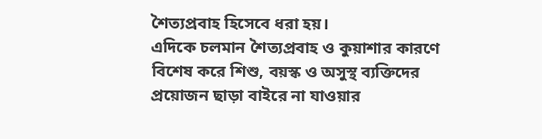শৈত্যপ্রবাহ হিসেবে ধরা হয়।
এদিকে চলমান শৈত্যপ্রবাহ ও কুয়াশার কারণে বিশেষ করে শিশু, বয়স্ক ও অসুস্থ ব্যক্তিদের প্রয়োজন ছাড়া বাইরে না যাওয়ার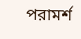পরামর্শ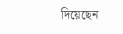দিয়েছেন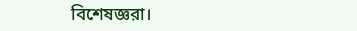বিশেষজ্ঞরা।